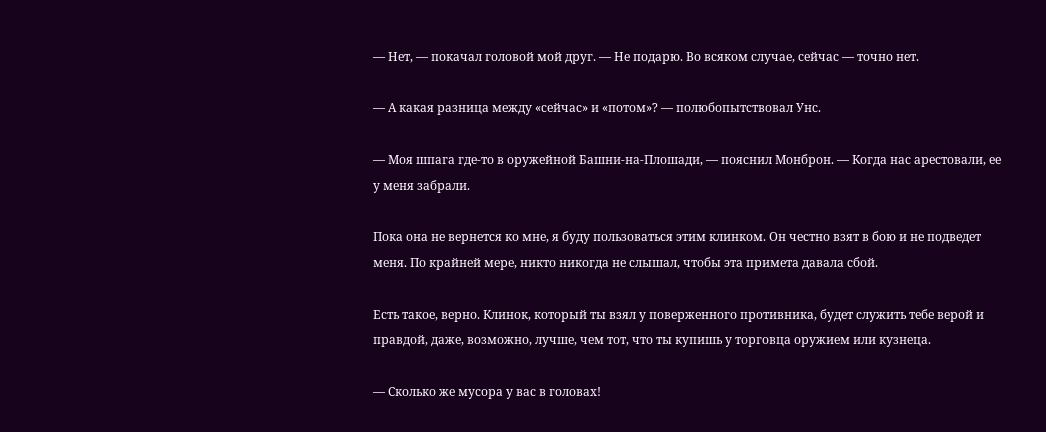— Нет, — покачал головой мой друг. — Не подарю. Во всяком случае, сейчас — точно нет.

— А какая разница между «сейчас» и «потом»? — полюбопытствовал Унс.

— Моя шпага где-то в оружейной Башни-на-Плошади, — пояснил Монброн. — Когда нас арестовали, ее у меня забрали.

Пока она не вернется ко мне, я буду пользоваться этим клинком. Он честно взят в бою и не подведет меня. По крайней мере, никто никогда не слышал, чтобы эта примета давала сбой.

Есть такое, верно. Клинок, который ты взял у поверженного противника, будет служить тебе верой и правдой, даже, возможно, лучше, чем тот, что ты купишь у торговца оружием или кузнеца.

— Сколько же мусора у вас в головах!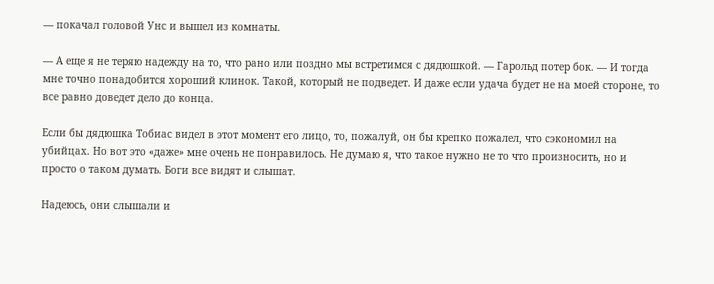— покачал головой Унс и вышел из комнаты.

— А еще я не теряю надежду на то, что рано или поздно мы встретимся с дядюшкой. — Гарольд потер бок. — И тогда мне точно понадобится хороший клинок. Такой, который не подведет. И даже если удача будет не на моей стороне, то все равно доведет дело до конца.

Если бы дядюшка Тобиас видел в этот момент его лицо, то, пожалуй, он бы крепко пожалел, что сэкономил на убийцах. Но вот это «даже» мне очень не понравилось. Не думаю я, что такое нужно не то что произносить, но и просто о таком думать. Боги все видят и слышат.

Надеюсь, они слышали и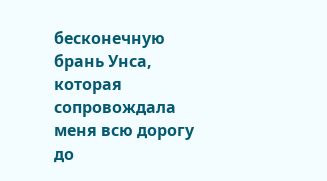бесконечную брань Унса, которая сопровождала меня всю дорогу до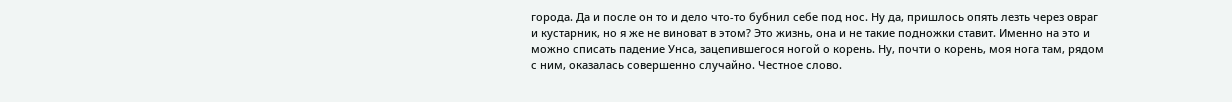города. Да и после он то и дело что-то бубнил себе под нос. Ну да, пришлось опять лезть через овраг и кустарник, но я же не виноват в этом? Это жизнь, она и не такие подножки ставит. Именно на это и можно списать падение Унса, зацепившегося ногой о корень. Ну, почти о корень, моя нога там, рядом с ним, оказалась совершенно случайно. Честное слово.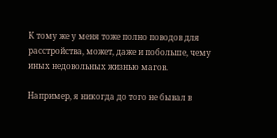К тому же у меня тоже полно поводов для расстройства, может, даже и побольше, чему иных недовольных жизнью магов.

Например, я никогда до того не бывал в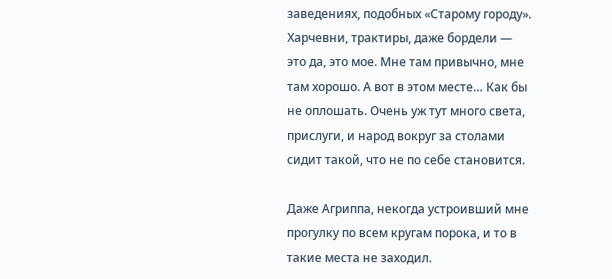заведениях, подобных «Старому городу». Харчевни, трактиры, даже бордели — это да, это мое. Мне там привычно, мне там хорошо. А вот в этом месте… Как бы не оплошать. Очень уж тут много света, прислуги, и народ вокруг за столами сидит такой, что не по себе становится.

Даже Агриппа, некогда устроивший мне прогулку по всем кругам порока, и то в такие места не заходил.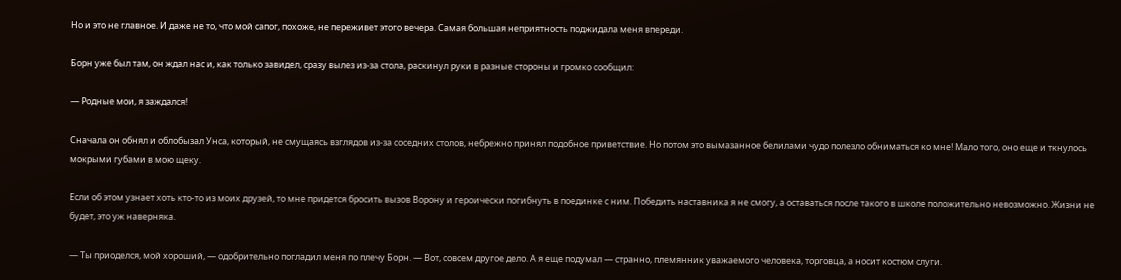Но и это не главное. И даже не то, что мой сапог, похоже, не переживет этого вечера. Самая большая неприятность поджидала меня впереди.

Борн уже был там, он ждал нас и, как только завидел, сразу вылез из-за стола, раскинул руки в разные стороны и громко сообщил:

— Родные мои, я заждался!

Сначала он обнял и облобызал Унса, который, не смущаясь взглядов из-за соседних столов, небрежно принял подобное приветствие. Но потом это вымазанное белилами чудо полезло обниматься ко мне! Мало того, оно еще и ткнулось мокрыми губами в мою щеку.

Если об этом узнает хоть кто-то из моих друзей, то мне придется бросить вызов Ворону и героически погибнуть в поединке с ним. Победить наставника я не смогу, а оставаться после такого в школе положительно невозможно. Жизни не будет, это уж наверняка.

— Ты приоделся, мой хороший, — одобрительно погладил меня по плечу Борн. — Вот, совсем другое дело. А я еще подумал — странно, племянник уважаемого человека, торговца, а носит костюм слуги.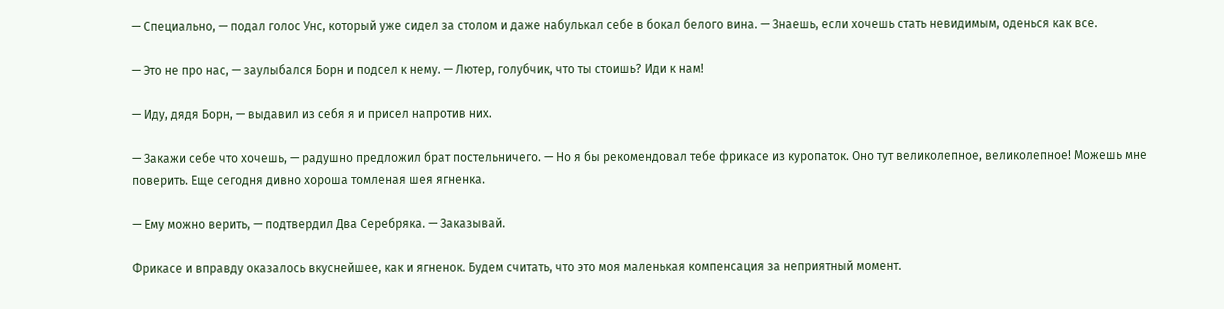— Специально, — подал голос Унс, который уже сидел за столом и даже набулькал себе в бокал белого вина. — Знаешь, если хочешь стать невидимым, оденься как все.

— Это не про нас, — заулыбался Борн и подсел к нему. — Лютер, голубчик, что ты стоишь? Иди к нам!

— Иду, дядя Борн, — выдавил из себя я и присел напротив них.

— Закажи себе что хочешь, — радушно предложил брат постельничего. — Но я бы рекомендовал тебе фрикасе из куропаток. Оно тут великолепное, великолепное! Можешь мне поверить. Еще сегодня дивно хороша томленая шея ягненка.

— Ему можно верить, — подтвердил Два Серебряка. — Заказывай.

Фрикасе и вправду оказалось вкуснейшее, как и ягненок. Будем считать, что это моя маленькая компенсация за неприятный момент.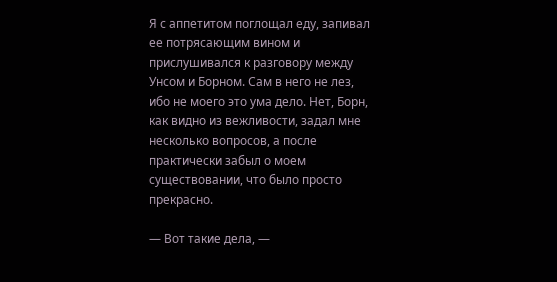Я с аппетитом поглощал еду, запивал ее потрясающим вином и прислушивался к разговору между Унсом и Борном. Сам в него не лез, ибо не моего это ума дело. Нет, Борн, как видно из вежливости, задал мне несколько вопросов, а после практически забыл о моем существовании, что было просто прекрасно.

— Вот такие дела, —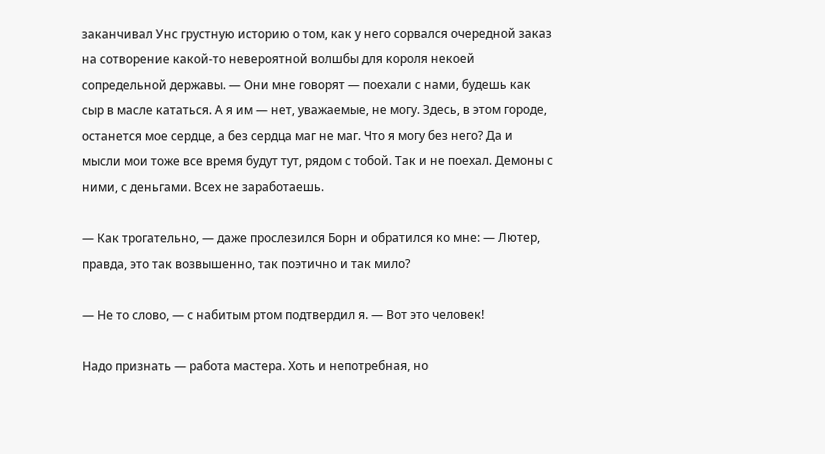заканчивал Унс грустную историю о том, как у него сорвался очередной заказ на сотворение какой-то невероятной волшбы для короля некоей сопредельной державы. — Они мне говорят — поехали с нами, будешь как сыр в масле кататься. А я им — нет, уважаемые, не могу. Здесь, в этом городе, останется мое сердце, а без сердца маг не маг. Что я могу без него? Да и мысли мои тоже все время будут тут, рядом с тобой. Так и не поехал. Демоны с ними, с деньгами. Всех не заработаешь.

— Как трогательно, — даже прослезился Борн и обратился ко мне: — Лютер, правда, это так возвышенно, так поэтично и так мило?

— Не то слово, — с набитым ртом подтвердил я. — Вот это человек!

Надо признать — работа мастера. Хоть и непотребная, но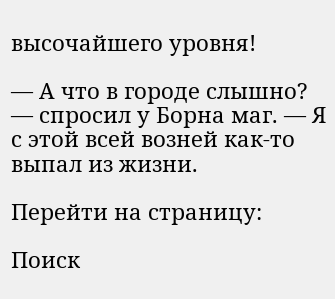высочайшего уровня!

— А что в городе слышно? — спросил у Борна маг. — Я с этой всей возней как-то выпал из жизни.

Перейти на страницу:

Поиск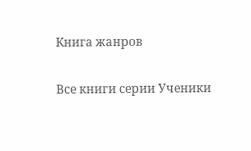Книга жанров

Все книги серии Ученики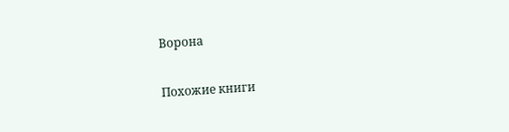Ворона

Похожие книги